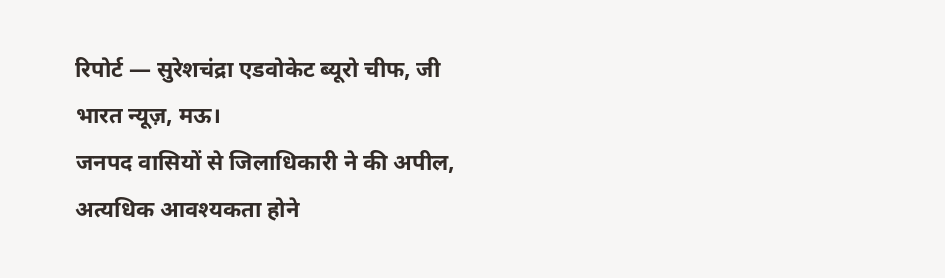रिपोर्ट — सुरेशचंद्रा एडवोकेट ब्यूरो चीफ, जी भारत न्यूज़, मऊ।
जनपद वासियों से जिलाधिकारी ने की अपील, अत्यधिक आवश्यकता होने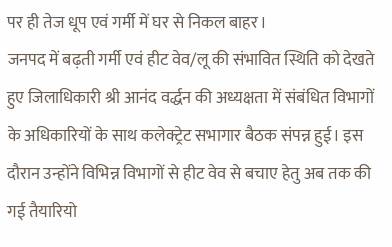पर ही तेज धूप एवं गर्मी में घर से निकल बाहर।
जनपद में बढ़ती गर्मी एवं हीट वेव/लू की संभावित स्थिति को देखते हुए जिलाधिकारी श्री आनंद वर्द्धन की अध्यक्षता में संबंधित विभागों के अधिकारियों के साथ कलेक्ट्रेट सभागार बैठक संपन्न हुई। इस दौरान उन्होंने विभिन्न विभागों से हीट वेव से बचाए हेतु अब तक की गई तैयारियो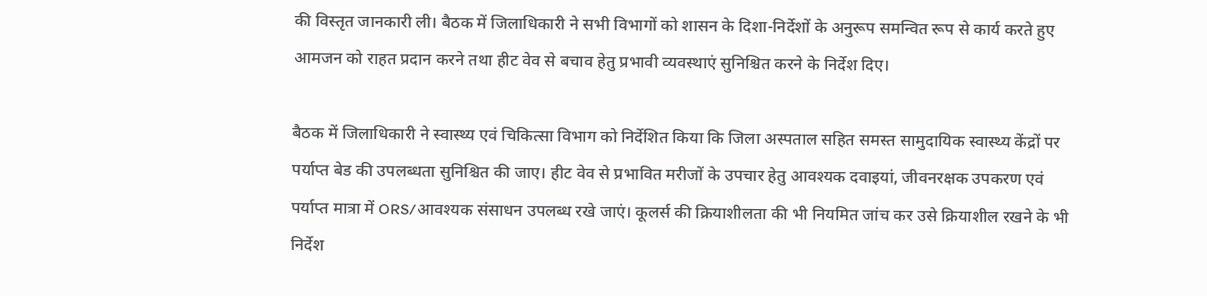की विस्तृत जानकारी ली। बैठक में जिलाधिकारी ने सभी विभागों को शासन के दिशा-निर्देशों के अनुरूप समन्वित रूप से कार्य करते हुए आमजन को राहत प्रदान करने तथा हीट वेव से बचाव हेतु प्रभावी व्यवस्थाएं सुनिश्चित करने के निर्देश दिए।

बैठक में जिलाधिकारी ने स्वास्थ्य एवं चिकित्सा विभाग को निर्देशित किया कि जिला अस्पताल सहित समस्त सामुदायिक स्वास्थ्य केंद्रों पर पर्याप्त बेड की उपलब्धता सुनिश्चित की जाए। हीट वेव से प्रभावित मरीजों के उपचार हेतु आवश्यक दवाइयां, जीवनरक्षक उपकरण एवं पर्याप्त मात्रा में ORS/आवश्यक संसाधन उपलब्ध रखे जाएं। कूलर्स की क्रियाशीलता की भी नियमित जांच कर उसे क्रियाशील रखने के भी निर्देश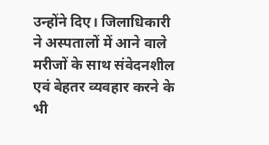उन्होंने दिए। जिलाधिकारी ने अस्पतालों में आने वाले मरीजों के साथ संवेदनशील एवं बेहतर व्यवहार करने के भी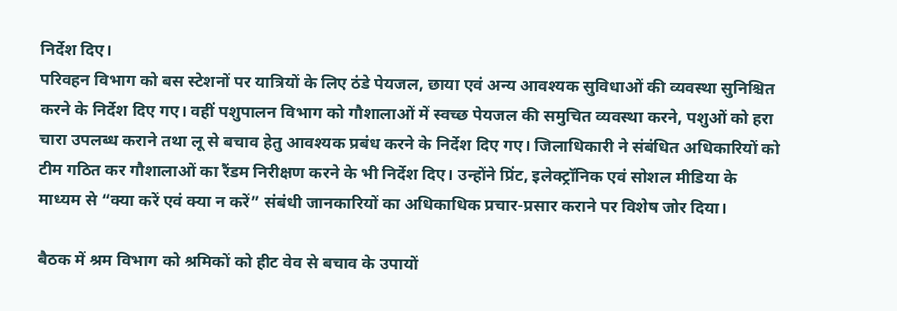निर्देश दिए।
परिवहन विभाग को बस स्टेशनों पर यात्रियों के लिए ठंडे पेयजल, छाया एवं अन्य आवश्यक सुविधाओं की व्यवस्था सुनिश्चित करने के निर्देश दिए गए। वहीं पशुपालन विभाग को गौशालाओं में स्वच्छ पेयजल की समुचित व्यवस्था करने, पशुओं को हरा चारा उपलब्ध कराने तथा लू से बचाव हेतु आवश्यक प्रबंध करने के निर्देश दिए गए। जिलाधिकारी ने संबंधित अधिकारियों को टीम गठित कर गौशालाओं का रैंडम निरीक्षण करने के भी निर्देश दिए। उन्होंने प्रिंट, इलेक्ट्रॉनिक एवं सोशल मीडिया के माध्यम से “क्या करें एवं क्या न करें” संबंधी जानकारियों का अधिकाधिक प्रचार-प्रसार कराने पर विशेष जोर दिया।

बैठक में श्रम विभाग को श्रमिकों को हीट वेव से बचाव के उपायों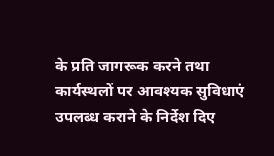के प्रति जागरूक करने तथा कार्यस्थलों पर आवश्यक सुविधाएं उपलब्ध कराने के निर्देश दिए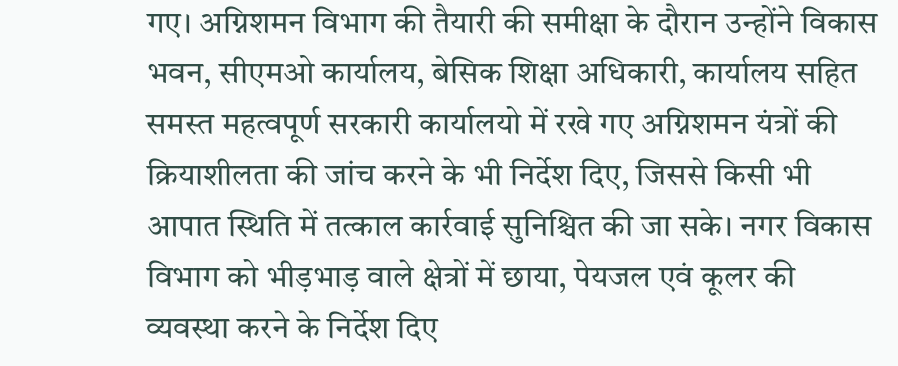गए। अग्निशमन विभाग की तैयारी की समीक्षा के दौरान उन्होंने विकास भवन, सीएमओ कार्यालय, बेसिक शिक्षा अधिकारी, कार्यालय सहित समस्त महत्वपूर्ण सरकारी कार्यालयो में रखे गए अग्निशमन यंत्रों की क्रियाशीलता की जांच करने के भी निर्देश दिए, जिससे किसी भी आपात स्थिति में तत्काल कार्रवाई सुनिश्चित की जा सके। नगर विकास विभाग को भीड़भाड़ वाले क्षेत्रों में छाया, पेयजल एवं कूलर की व्यवस्था करने के निर्देश दिए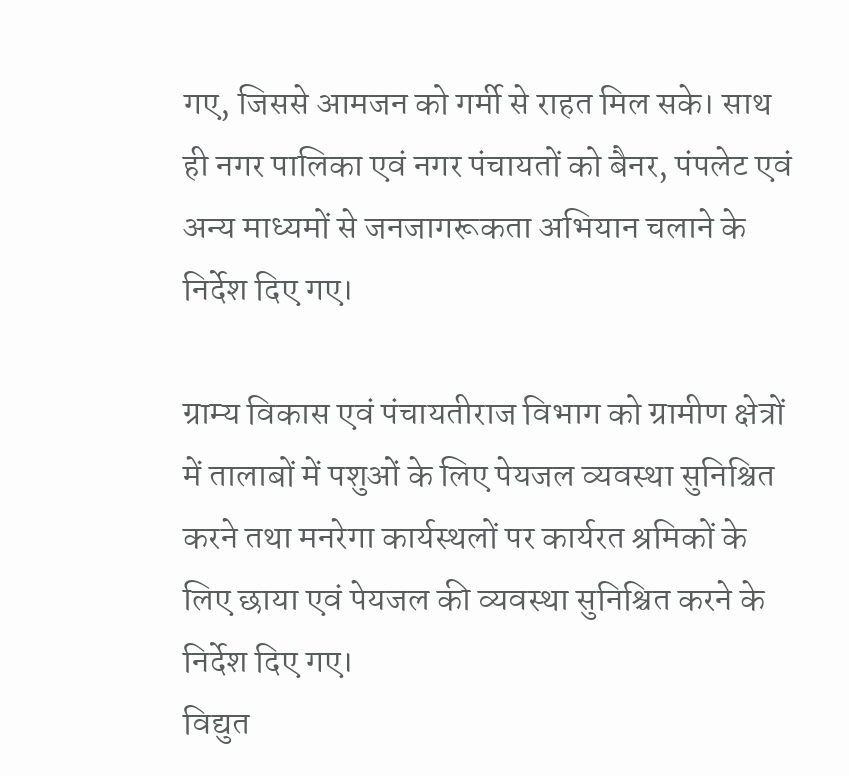गए, जिससे आमजन को गर्मी से राहत मिल सके। साथ ही नगर पालिका एवं नगर पंचायतों को बैनर, पंपलेट एवं अन्य माध्यमों से जनजागरूकता अभियान चलाने के निर्देश दिए गए।

ग्राम्य विकास एवं पंचायतीराज विभाग को ग्रामीण क्षेत्रों में तालाबों में पशुओं के लिए पेयजल व्यवस्था सुनिश्चित करने तथा मनरेगा कार्यस्थलों पर कार्यरत श्रमिकों के लिए छाया एवं पेयजल की व्यवस्था सुनिश्चित करने के निर्देश दिए गए।
विद्युत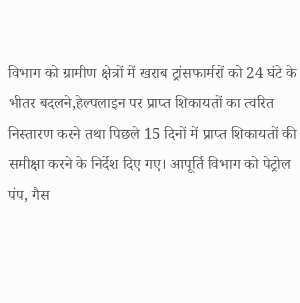विभाग को ग्रामीण क्षेत्रों में खराब ट्रांसफार्मरों को 24 घंटे के भीतर बदलने,हेल्पलाइन पर प्राप्त शिकायतों का त्वरित निस्तारण करने तथा पिछले 15 दिनों में प्राप्त शिकायतों की समीक्षा करने के निर्देश दिए गए। आपूर्ति विभाग को पेट्रोल पंप, गैस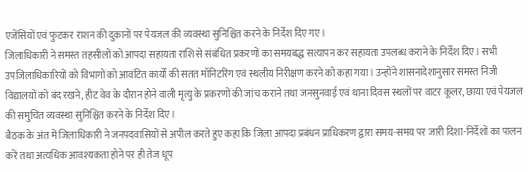एजेंसियों एवं फुटकर राशन की दुकानों पर पेयजल की व्यवस्था सुनिश्चित करने के निर्देश दिए गए।
जिलाधिकारी ने समस्त तहसीलों को आपदा सहायता राशि से संबंधित प्रकरणों का समयबद्ध सत्यापन कर सहायता उपलब्ध कराने के निर्देश दिए। सभी उपजिलाधिकारियों को विभागों को आवंटित कार्यों की सतत मॉनिटरिंग एवं स्थलीय निरीक्षण करने को कहा गया। उन्होंने शासनादेशानुसार समस्त निजी विद्यालयों को बंद रखने, हीट वेव के दौरान होने वाली मृत्यु के प्रकरणों की जांच कराने तथा जनसुनवाई एवं थाना दिवस स्थलों पर वाटर कूलर, छाया एवं पेयजल की समुचित व्यवस्था सुनिश्चित करने के निर्देश दिए।
बैठक के अंत में जिलाधिकारी ने जनपदवासियों से अपील करते हुए कहा कि जिला आपदा प्रबंधन प्राधिकरण द्वारा समय-समय पर जारी दिशा-निर्देशों का पालन करें तथा अत्यधिक आवश्यकता होने पर ही तेज धूप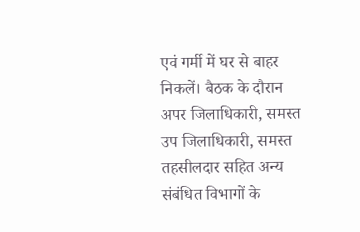एवं गर्मी में घर से बाहर निकलें। बैठक के दौरान अपर जिलाधिकारी, समस्त उप जिलाधिकारी, समस्त तहसीलदार सहित अन्य संबंधित विभागों के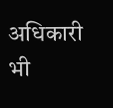अधिकारी भी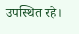उपस्थित रहे।